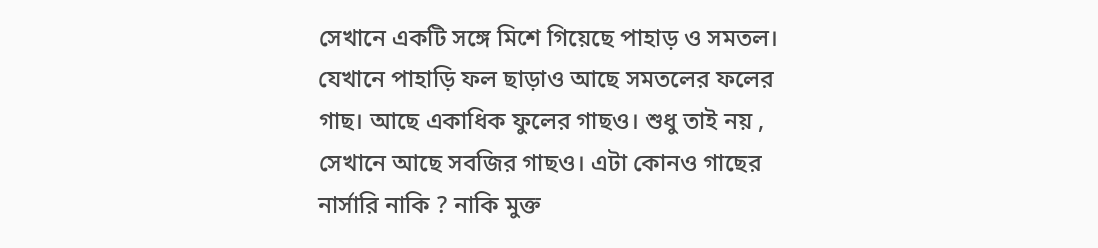সেখানে একটি সঙ্গে মিশে গিয়েছে পাহাড় ও সমতল। যেখানে পাহাড়ি ফল ছাড়াও আছে সমতলের ফলের গাছ। আছে একাধিক ফুলের গাছও। শুধু তাই নয় , সেখানে আছে সবজির গাছও। এটা কোনও গাছের নার্সারি নাকি ? নাকি মুক্ত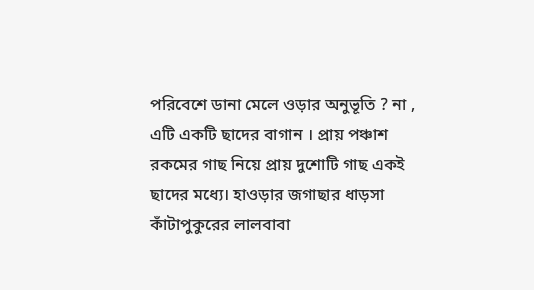পরিবেশে ডানা মেলে ওড়ার অনুভূতি ? না , এটি একটি ছাদের বাগান । প্রায় পঞ্চাশ রকমের গাছ নিয়ে প্রায় দুশোটি গাছ একই ছাদের মধ্যে। হাওড়ার জগাছার ধাড়সা কাঁটাপুকুরের লালবাবা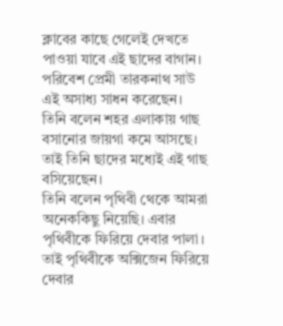ক্লাবের কাছে গেলেই দেখতে পাওয়া যাবে এই ছাদের বাগান। পরিবেশ প্রেমী তারকনাথ সাউ এই অসাধ্য সাধন করেছেন। তিনি বলেন শহর এলাকায় গাছ বসানোর জায়গা কমে আসছে। তাই তিনি ছাদের মধ্যেই এই গাছ বসিয়েছেন।
তিনি বলেন পৃথিবী থেকে আমরা অনেককিছু নিয়েছি। এবার পৃথিবীকে ফিরিয়ে দেবার পালা। তাই পৃথিবীকে অক্সিজেন ফিরিয়ে দেবার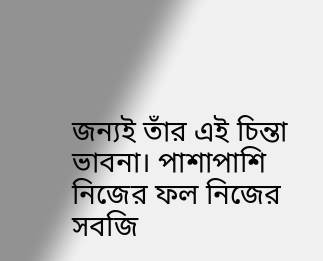জন্যই তাঁর এই চিন্তা ভাবনা। পাশাপাশি নিজের ফল নিজের সবজি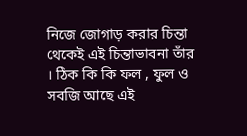নিজে জোগাড় করার চিন্তা থেকেই এই চিন্তাভাবনা তাঁর । ঠিক কি কি ফল , ফুল ও সবজি আছে এই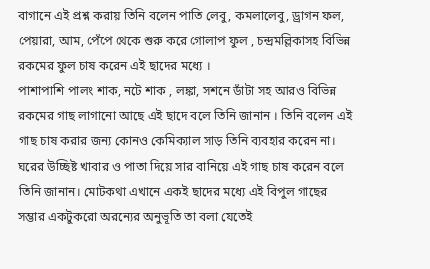বাগানে এই প্রশ্ন করায় তিনি বলেন পাতি লেবু, কমলালেবু, ড্রাগন ফল, পেয়ারা, আম, পেঁপে থেকে শুরু করে গোলাপ ফুল , চন্দ্রমল্লিকাসহ বিভিন্ন রকমের ফুল চাষ করেন এই ছাদের মধ্যে ।
পাশাপাশি পালং শাক, নটে শাক , লঙ্কা, সশনে ডাঁটা সহ আরও বিভিন্ন রকমের গাছ লাগানো আছে এই ছাদে বলে তিনি জানান । তিনি বলেন এই গাছ চাষ করার জন্য কোনও কেমিক্যাল সাড় তিনি ব্যবহার করেন না। ঘরের উচ্ছিষ্ট খাবার ও পাতা দিয়ে সার বানিয়ে এই গাছ চাষ করেন বলে তিনি জানান। মোটকথা এখানে একই ছাদের মধ্যে এই বিপুল গাছের সম্ভার একটুকরো অরন্যের অনুভূতি তা বলা যেতেই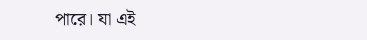পারে। যা এই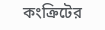কংক্রিটের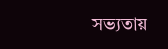সভ্যতায়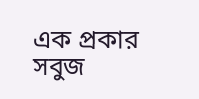এক প্রকার সবুজ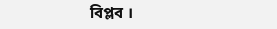বিপ্লব ।